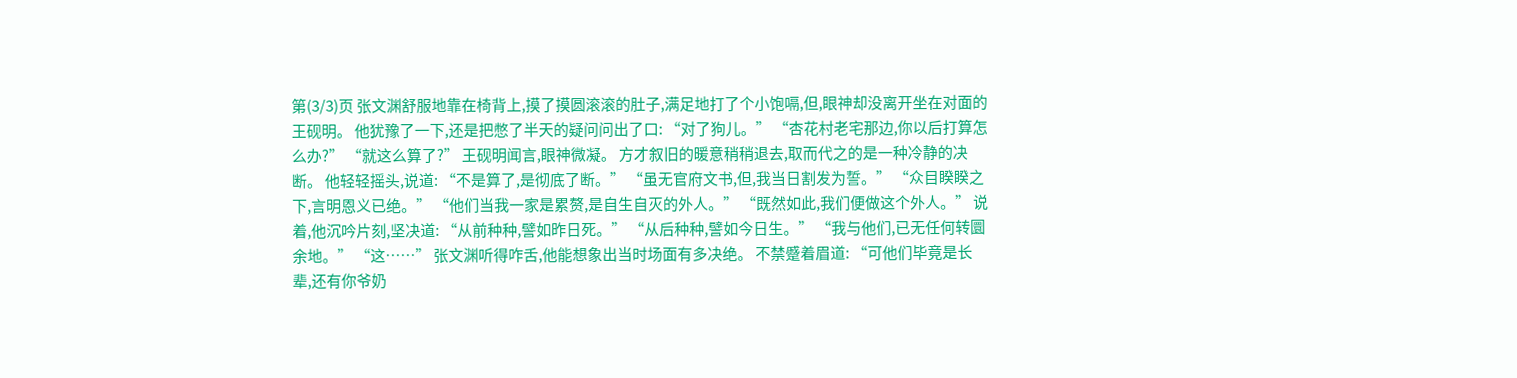第(3/3)页 张文渊舒服地靠在椅背上,摸了摸圆滚滚的肚子,满足地打了个小饱嗝,但,眼神却没离开坐在对面的王砚明。 他犹豫了一下,还是把憋了半天的疑问问出了口: “对了狗儿。” “杏花村老宅那边,你以后打算怎么办?” “就这么算了?” 王砚明闻言,眼神微凝。 方才叙旧的暖意稍稍退去,取而代之的是一种冷静的决断。 他轻轻摇头,说道: “不是算了,是彻底了断。” “虽无官府文书,但,我当日割发为誓。” “众目睽睽之下,言明恩义已绝。” “他们当我一家是累赘,是自生自灭的外人。” “既然如此,我们便做这个外人。” 说着,他沉吟片刻,坚决道: “从前种种,譬如昨日死。” “从后种种,譬如今日生。” “我与他们,已无任何转圜余地。” “这……” 张文渊听得咋舌,他能想象出当时场面有多决绝。 不禁蹙着眉道: “可他们毕竟是长辈,还有你爷奶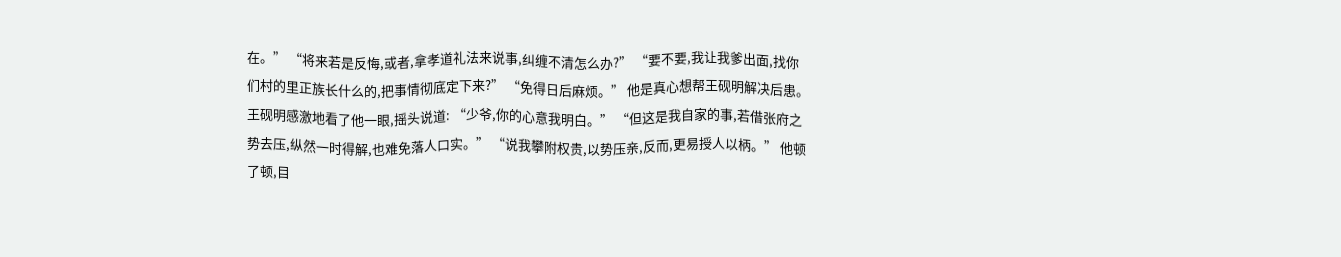在。” “将来若是反悔,或者,拿孝道礼法来说事,纠缠不清怎么办?” “要不要,我让我爹出面,找你们村的里正族长什么的,把事情彻底定下来?” “免得日后麻烦。” 他是真心想帮王砚明解决后患。 王砚明感激地看了他一眼,摇头说道: “少爷,你的心意我明白。” “但这是我自家的事,若借张府之势去压,纵然一时得解,也难免落人口实。” “说我攀附权贵,以势压亲,反而,更易授人以柄。” 他顿了顿,目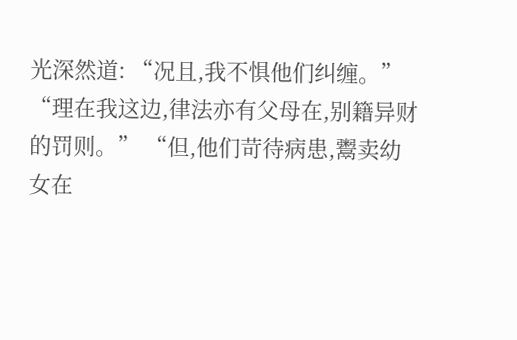光深然道: “况且,我不惧他们纠缠。” “理在我这边,律法亦有父母在,别籍异财的罚则。” “但,他们苛待病患,鬻卖幼女在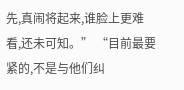先,真闹将起来,谁脸上更难看,还未可知。” “目前最要紧的,不是与他们纠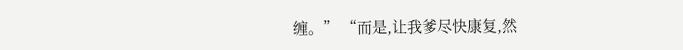缠。” “而是,让我爹尽快康复,然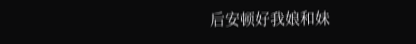后安顿好我娘和妹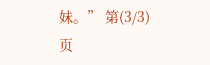妹。” 第(3/3)页